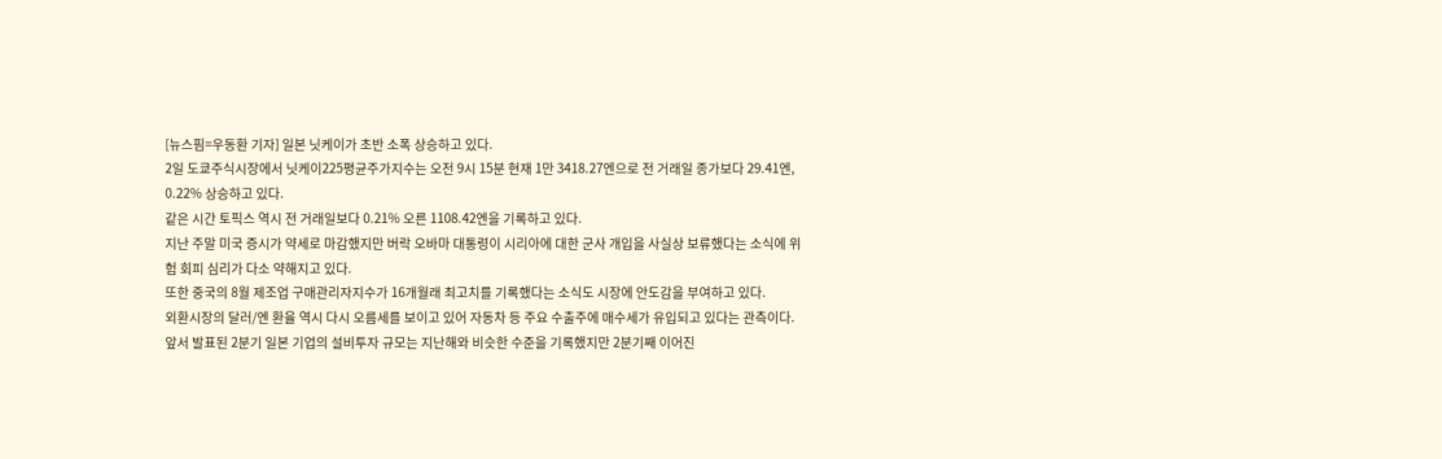[뉴스핌=우동환 기자] 일본 닛케이가 초반 소폭 상승하고 있다.
2일 도쿄주식시장에서 닛케이225평균주가지수는 오전 9시 15분 현재 1만 3418.27엔으로 전 거래일 종가보다 29.41엔, 0.22% 상승하고 있다.
같은 시간 토픽스 역시 전 거래일보다 0.21% 오른 1108.42엔을 기록하고 있다.
지난 주말 미국 증시가 약세로 마감했지만 버락 오바마 대통령이 시리아에 대한 군사 개입을 사실상 보류했다는 소식에 위험 회피 심리가 다소 약해지고 있다.
또한 중국의 8월 제조업 구매관리자지수가 16개월래 최고치를 기록했다는 소식도 시장에 안도감을 부여하고 있다.
외환시장의 달러/엔 환율 역시 다시 오름세를 보이고 있어 자동차 등 주요 수출주에 매수세가 유입되고 있다는 관측이다.
앞서 발표된 2분기 일본 기업의 설비투자 규모는 지난해와 비슷한 수준을 기록했지만 2분기째 이어진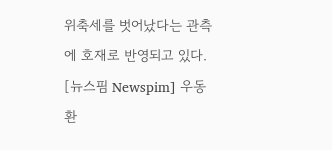위축세를 벗어났다는 관측에 호재로 반영되고 있다.
[뉴스핌 Newspim] 우동환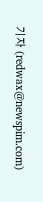기자 (redwax@newspim.com)